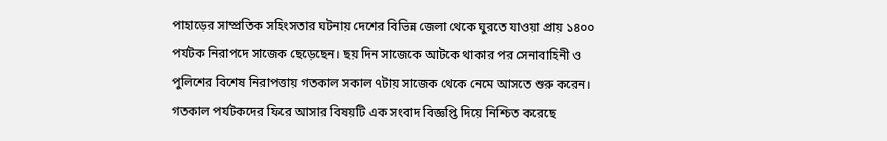পাহাড়ের সাম্প্রতিক সহিংসতার ঘটনায় দেশের বিভিন্ন জেলা থেকে ঘুরতে যাওয়া প্রায় ১৪০০ পর্যটক নিরাপদে সাজেক ছেড়েছেন। ছয় দিন সাজেকে আটকে থাকার পর সেনাবাহিনী ও পুলিশের বিশেষ নিরাপত্তায় গতকাল সকাল ৭টায় সাজেক থেকে নেমে আসতে শুরু করেন। গতকাল পর্যটকদের ফিরে আসার বিষয়টি এক সংবাদ বিজ্ঞপ্তি দিয়ে নিশ্চিত করেছে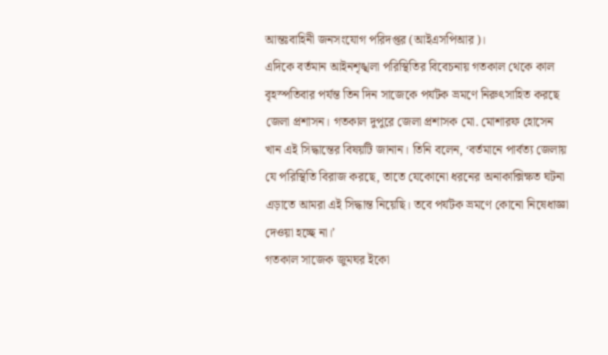আন্তঃবাহিনী জনসংযোগ পরিদপ্তর (আইএসপিআর)।
এদিকে বর্তমান আইনশৃঙ্খলা পরিস্থিতির বিবেচনায় গতকাল থেকে কাল বৃহস্পতিবার পর্যন্ত তিন দিন সাজেকে পর্যটক ভ্রমণে নিরুৎসাহিত করছে জেলা প্রশাসন। গতকাল দুপুরে জেলা প্রশাসক মো. মোশারফ হোসেন খান এই সিদ্ধান্তের বিষয়টি জানান। তিনি বলেন, ‘বর্তমানে পার্বত্য জেলায় যে পরিস্থিতি বিরাজ করছে, তাতে যেকোনো ধরনের অনাকাক্সিক্ষত ঘটনা এড়াতে আমরা এই সিদ্ধান্ত নিয়েছি। তবে পর্যটক ভ্রমণে কোনো নিষেধাজ্ঞা দেওয়া হচ্ছে না।’
গতকাল সাজেক জুমঘর ইকো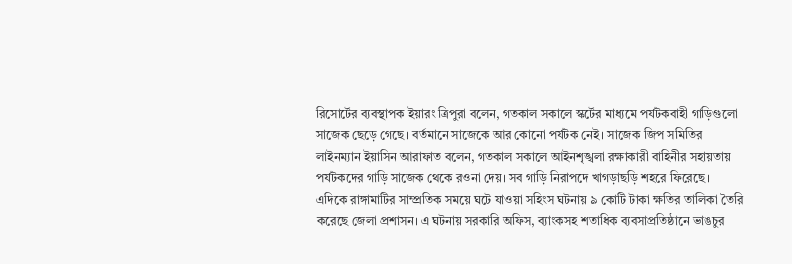রিসোর্টের ব্যবস্থাপক ইয়ারং ত্রিপুরা বলেন, গতকাল সকালে স্কর্টের মাধ্যমে পর্যটকবাহী গাড়িগুলো সাজেক ছেড়ে গেছে। বর্তমানে সাজেকে আর কোনো পর্যটক নেই। সাজেক জিপ সমিতির লাইনম্যান ইয়াসিন আরাফাত বলেন, গতকাল সকালে আইনশৃঙ্খলা রক্ষাকারী বাহিনীর সহায়তায় পর্যটকদের গাড়ি সাজেক থেকে রওনা দেয়। সব গাড়ি নিরাপদে খাগড়াছড়ি শহরে ফিরেছে।
এদিকে রাঙ্গামাটির সাম্প্রতিক সময়ে ঘটে যাওয়া সহিংস ঘটনায় ৯ কোটি টাকা ক্ষতির তালিকা তৈরি করেছে জেলা প্রশাসন। এ ঘটনায় সরকারি অফিস, ব্যাংকসহ শতাধিক ব্যবসাপ্রতিষ্ঠানে ভাঙচুর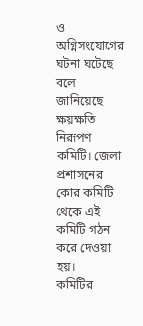ও অগ্নিসংযোগের ঘটনা ঘটেছে বলে জানিয়েছে ক্ষয়ক্ষতি নিরূপণ কমিটি। জেলা প্রশাসনের কোর কমিটি থেকে এই কমিটি গঠন করে দেওয়া হয়।
কমিটির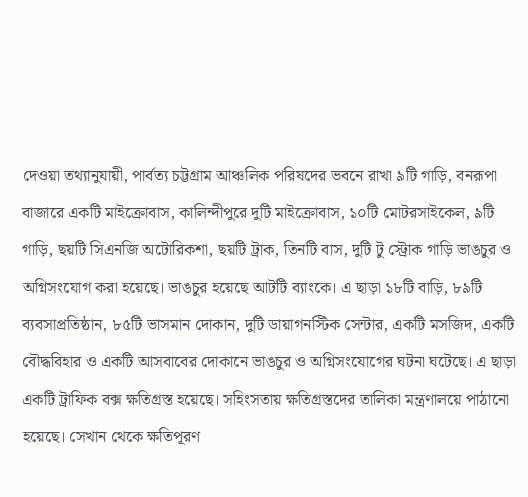দেওয়া তথ্যানুযায়ী, পার্বত্য চট্টগ্রাম আঞ্চলিক পরিষদের ভবনে রাখা ৯টি গাড়ি, বনরূপা বাজারে একটি মাইক্রোবাস, কালিন্দীপুরে দুটি মাইক্রোবাস, ১০টি মোটরসাইকেল, ৯টি গাড়ি, ছয়টি সিএনজি অটোরিকশা, ছয়টি ট্রাক, তিনটি বাস, দুটি টু স্ট্রোক গাড়ি ভাঙচুর ও অগ্নিসংযোগ করা হয়েছে। ভাঙচুর হয়েছে আটটি ব্যাংকে। এ ছাড়া ১৮টি বাড়ি, ৮৯টি ব্যবসাপ্রতিষ্ঠান, ৮৫টি ভাসমান দোকান, দুটি ডায়াগনস্টিক সেন্টার, একটি মসজিদ, একটি বৌদ্ধবিহার ও একটি আসবাবের দোকানে ভাঙচুর ও অগ্নিসংযোগের ঘটনা ঘটেছে। এ ছাড়া একটি ট্রাফিক বক্স ক্ষতিগ্রস্ত হয়েছে। সহিংসতায় ক্ষতিগ্রস্তদের তালিকা মন্ত্রণালয়ে পাঠানো হয়েছে। সেখান থেকে ক্ষতিপূরণ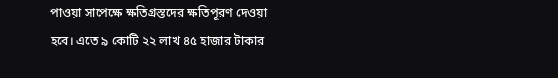পাওয়া সাপেক্ষে ক্ষতিগ্রস্তদের ক্ষতিপূরণ দেওয়া হবে। এতে ৯ কোটি ২২ লাখ ৪৫ হাজার টাকার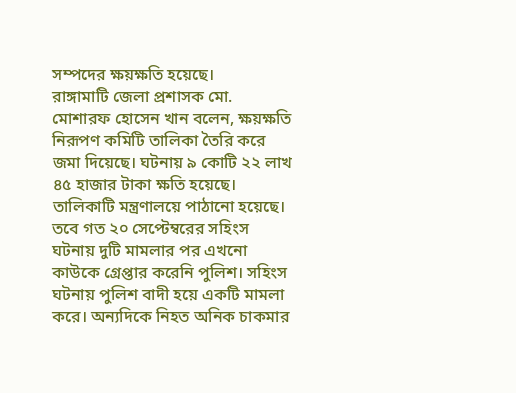সম্পদের ক্ষয়ক্ষতি হয়েছে।
রাঙ্গামাটি জেলা প্রশাসক মো. মোশারফ হোসেন খান বলেন, ক্ষয়ক্ষতি নিরূপণ কমিটি তালিকা তৈরি করে জমা দিয়েছে। ঘটনায় ৯ কোটি ২২ লাখ ৪৫ হাজার টাকা ক্ষতি হয়েছে। তালিকাটি মন্ত্রণালয়ে পাঠানো হয়েছে।
তবে গত ২০ সেপ্টেম্বরের সহিংস ঘটনায় দুটি মামলার পর এখনো কাউকে গ্রেপ্তার করেনি পুলিশ। সহিংস ঘটনায় পুলিশ বাদী হয়ে একটি মামলা করে। অন্যদিকে নিহত অনিক চাকমার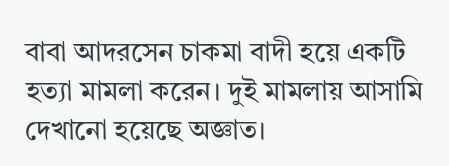বাবা আদরসেন চাকমা বাদী হয়ে একটি হত্যা মামলা করেন। দুই মামলায় আসামি দেখানো হয়েছে অজ্ঞাত।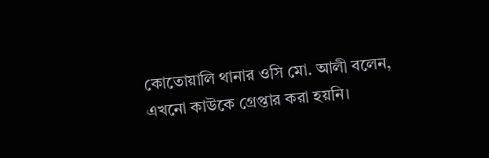কোতোয়ালি থানার ওসি মো. আলী বলেন, এখনো কাউকে গ্রেপ্তার করা হয়নি।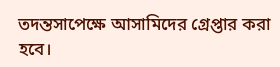তদন্তসাপেক্ষে আসামিদের গ্রেপ্তার করা হবে।